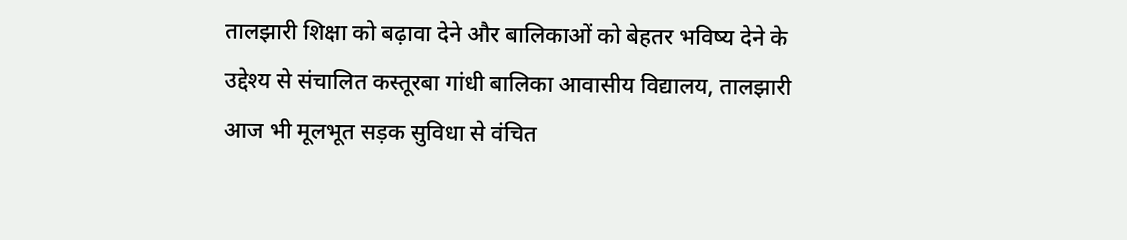तालझारी शिक्षा को बढ़ावा देने और बालिकाओं को बेहतर भविष्य देने के उद्देश्य से संचालित कस्तूरबा गांधी बालिका आवासीय विद्यालय, तालझारी आज भी मूलभूत सड़क सुविधा से वंचित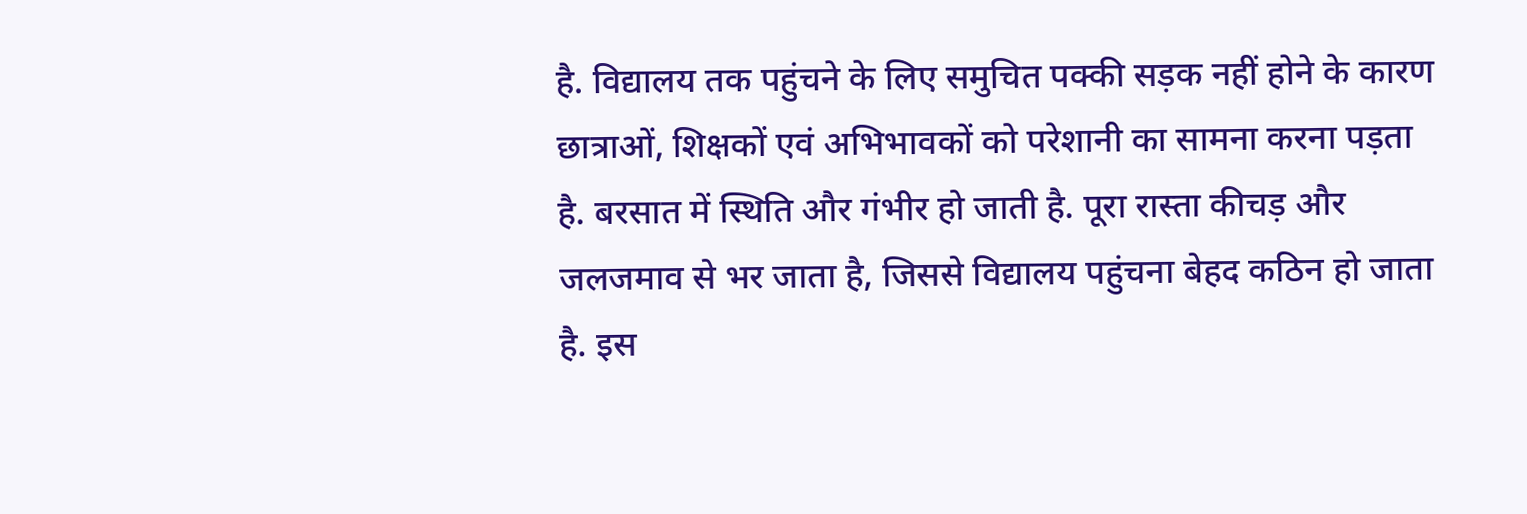है. विद्यालय तक पहुंचने के लिए समुचित पक्की सड़क नहीं होने के कारण छात्राओं, शिक्षकों एवं अभिभावकों को परेशानी का सामना करना पड़ता है. बरसात में स्थिति और गंभीर हो जाती है. पूरा रास्ता कीचड़ और जलजमाव से भर जाता है, जिससे विद्यालय पहुंचना बेहद कठिन हो जाता है. इस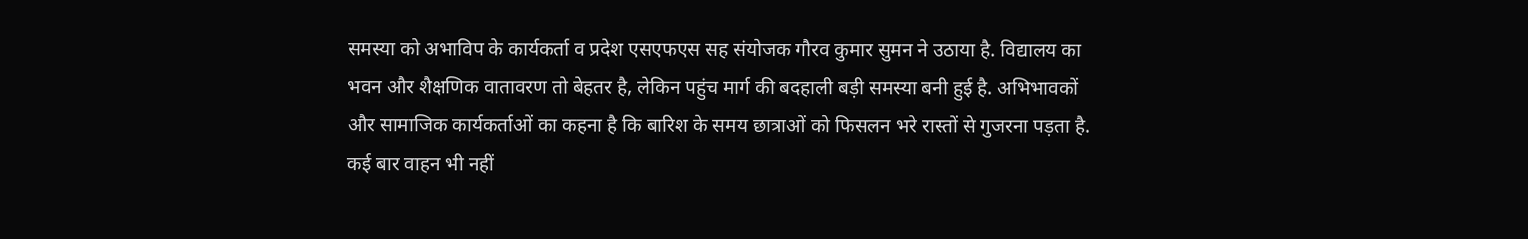समस्या को अभाविप के कार्यकर्ता व प्रदेश एसएफएस सह संयोजक गौरव कुमार सुमन ने उठाया है. विद्यालय का भवन और शैक्षणिक वातावरण तो बेहतर है, लेकिन पहुंच मार्ग की बदहाली बड़ी समस्या बनी हुई है. अभिभावकों और सामाजिक कार्यकर्ताओं का कहना है कि बारिश के समय छात्राओं को फिसलन भरे रास्तों से गुजरना पड़ता है. कई बार वाहन भी नहीं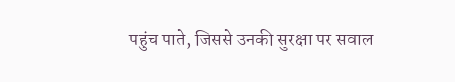पहुंच पाते, जिससे उनकी सुरक्षा पर सवाल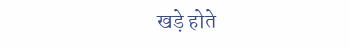खड़े होते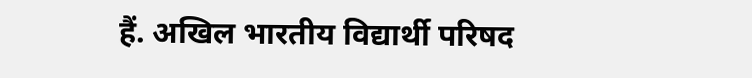हैं. अखिल भारतीय विद्यार्थी परिषद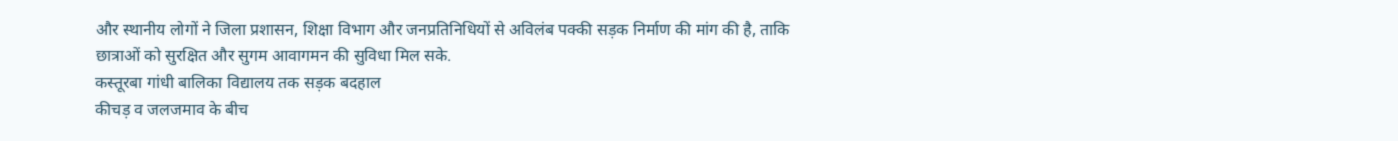और स्थानीय लोगों ने जिला प्रशासन, शिक्षा विभाग और जनप्रतिनिधियों से अविलंब पक्की सड़क निर्माण की मांग की है, ताकि छात्राओं को सुरक्षित और सुगम आवागमन की सुविधा मिल सके.
कस्तूरबा गांधी बालिका विद्यालय तक सड़क बदहाल
कीचड़ व जलजमाव के बीच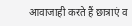आवाजाही करते हैं छात्राएं व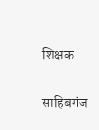शिक्षक

साहिबगंज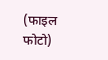(फाइल फोटो)